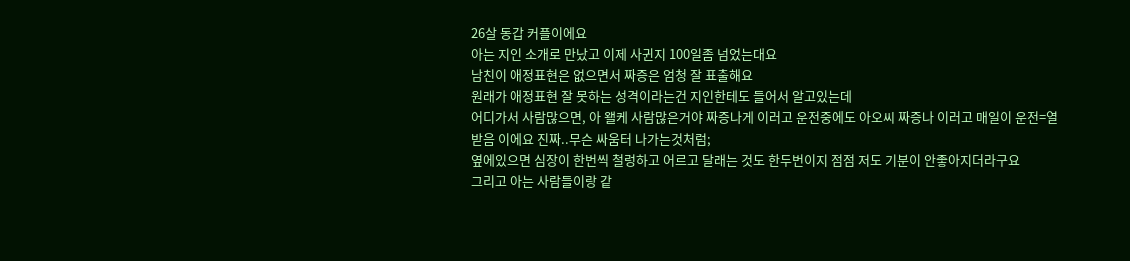26살 동갑 커플이에요
아는 지인 소개로 만났고 이제 사귄지 100일좀 넘었는대요
남친이 애정표현은 없으면서 짜증은 엄청 잘 표출해요
원래가 애정표현 잘 못하는 성격이라는건 지인한테도 들어서 알고있는데
어디가서 사람많으면, 아 왤케 사람많은거야 짜증나게 이러고 운전중에도 아오씨 짜증나 이러고 매일이 운전=열받음 이에요 진짜..무슨 싸움터 나가는것처럼;
옆에있으면 심장이 한번씩 철렁하고 어르고 달래는 것도 한두번이지 점점 저도 기분이 안좋아지더라구요
그리고 아는 사람들이랑 같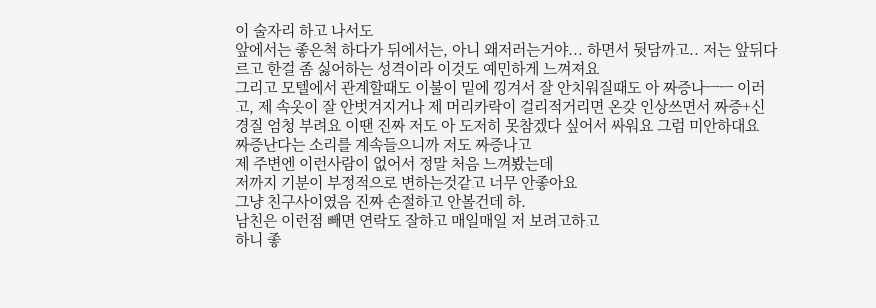이 술자리 하고 나서도
앞에서는 좋은척 하다가 뒤에서는, 아니 왜저러는거야... 하면서 뒷담까고.. 저는 앞뒤다르고 한걸 좀 싫어하는 성격이라 이것도 예민하게 느껴져요
그리고 모텔에서 관계할때도 이불이 밑에 낑겨서 잘 안치워질때도 아 짜증나ㅡㅡ 이러고, 제 속옷이 잘 안벗겨지거나 제 머리카락이 걸리적거리면 온갖 인상쓰면서 짜증+신경질 엄청 부려요 이땐 진짜 저도 아 도저히 못참겠다 싶어서 싸워요 그럼 미안하대요
짜증난다는 소리를 계속들으니까 저도 짜증나고
제 주변엔 이런사람이 없어서 정말 처음 느껴봤는데
저까지 기분이 부정적으로 변하는것같고 너무 안좋아요
그냥 친구사이였음 진짜 손절하고 안볼건데 하.
남친은 이런점 빼면 연락도 잘하고 매일매일 저 보려고하고
하니 좋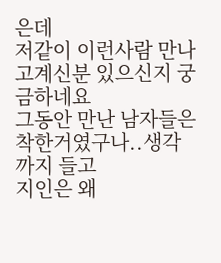은데
저같이 이런사람 만나고계신분 있으신지 궁금하네요
그동안 만난 남자들은 착한거였구나..생각까지 들고
지인은 왜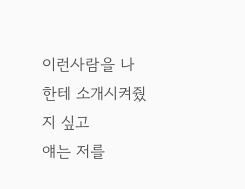이런사람을 나한테 소개시켜줬지 싶고
얘는 저를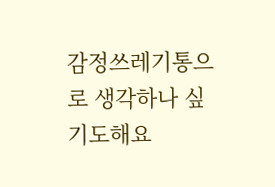감정쓰레기통으로 생각하나 싶기도해요